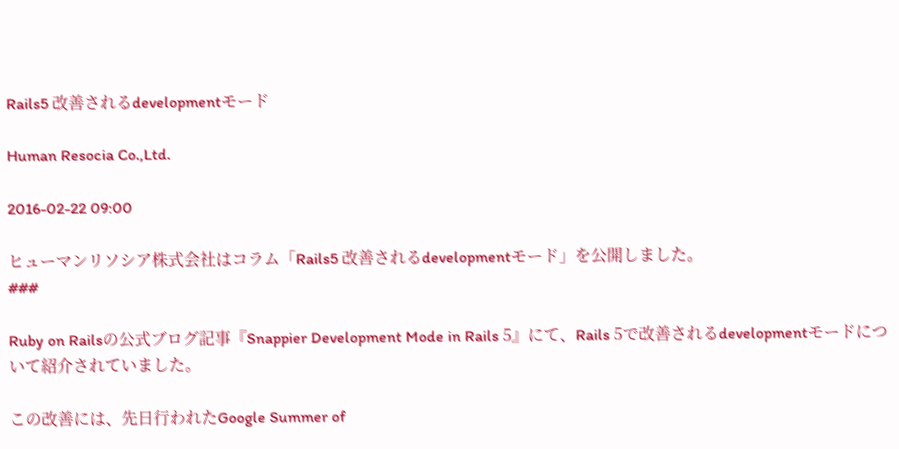Rails5 改善されるdevelopmentモード

Human Resocia Co.,Ltd.

2016-02-22 09:00

ヒューマンリソシア株式会社はコラム「Rails5 改善されるdevelopmentモード」を公開しました。
###

Ruby on Railsの公式ブログ記事『Snappier Development Mode in Rails 5』にて、Rails 5で改善されるdevelopmentモードについて紹介されていました。

この改善には、先日行われたGoogle Summer of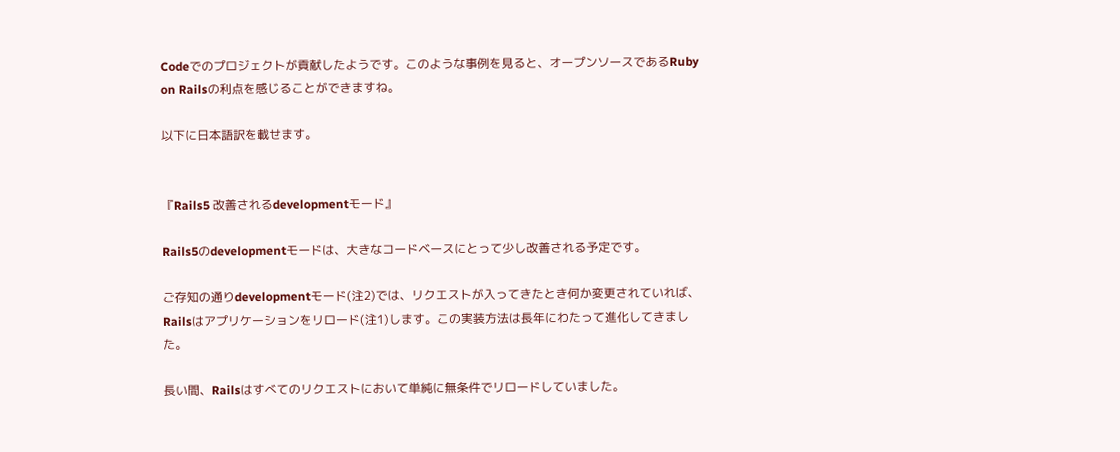Codeでのプロジェクトが貢献したようです。このような事例を見ると、オープンソースであるRuby on Railsの利点を感じることができますね。

以下に日本語訳を載せます。


『Rails5 改善されるdevelopmentモード』

Rails5のdevelopmentモードは、大きなコードベースにとって少し改善される予定です。

ご存知の通りdevelopmentモード(注2)では、リクエストが入ってきたとき何か変更されていれば、Railsはアプリケーションをリロード(注1)します。この実装方法は長年にわたって進化してきました。

長い間、Railsはすべてのリクエストにおいて単純に無条件でリロードしていました。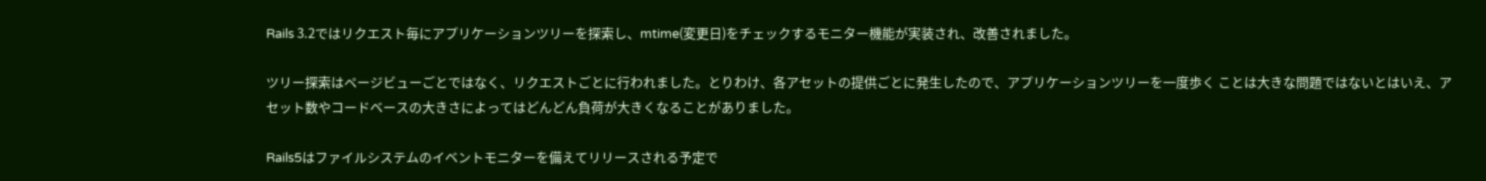Rails 3.2ではリクエスト毎にアプリケーションツリーを探索し、mtime(変更日)をチェックするモニター機能が実装され、改善されました。

ツリー探索はページビューごとではなく、リクエストごとに行われました。とりわけ、各アセットの提供ごとに発生したので、アプリケーションツリーを一度歩く ことは大きな問題ではないとはいえ、アセット数やコードベースの大きさによってはどんどん負荷が大きくなることがありました。

Rails5はファイルシステムのイベントモニターを備えてリリースされる予定で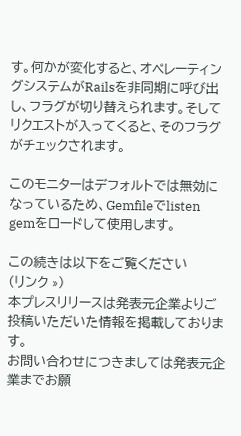す。何かが変化すると、オペレーティングシステムがRailsを非同期に呼び出し、フラグが切り替えられます。そしてリクエストが入ってくると、そのフラグがチェックされます。

このモニターはデフォルトでは無効になっているため、Gemfileでlisten gemをロードして使用します。

この続きは以下をご覧ください
(リンク »)
本プレスリリースは発表元企業よりご投稿いただいた情報を掲載しております。
お問い合わせにつきましては発表元企業までお願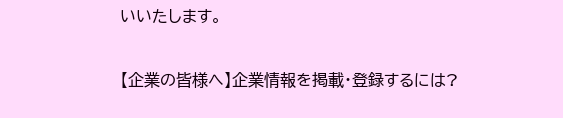いいたします。

【企業の皆様へ】企業情報を掲載・登録するには?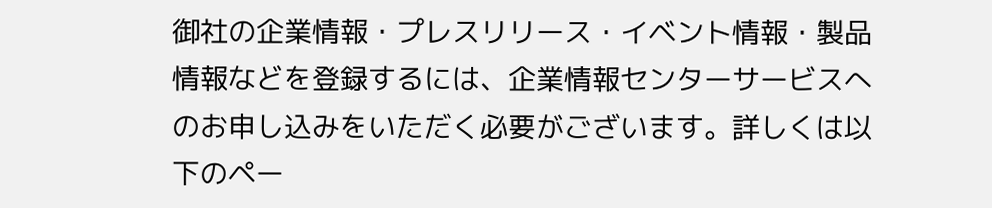御社の企業情報・プレスリリース・イベント情報・製品情報などを登録するには、企業情報センターサービスへのお申し込みをいただく必要がございます。詳しくは以下のペー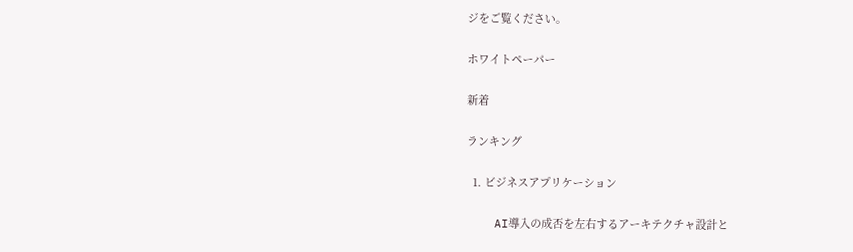ジをご覧ください。

ホワイトペーパー

新着

ランキング

  1. ビジネスアプリケーション

    AI導入の成否を左右するアーキテクチャ設計と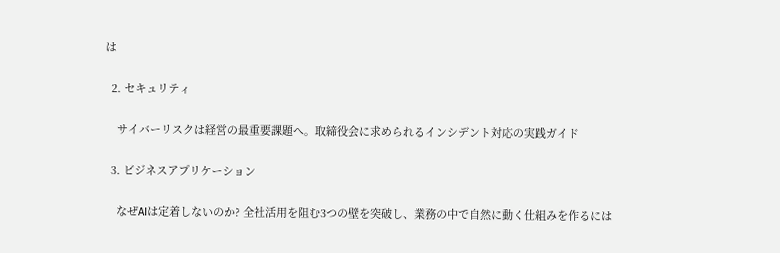は

  2. セキュリティ

    サイバーリスクは経営の最重要課題へ。取締役会に求められるインシデント対応の実践ガイド

  3. ビジネスアプリケーション

    なぜAIは定着しないのか? 全社活用を阻む3つの壁を突破し、業務の中で自然に動く仕組みを作るには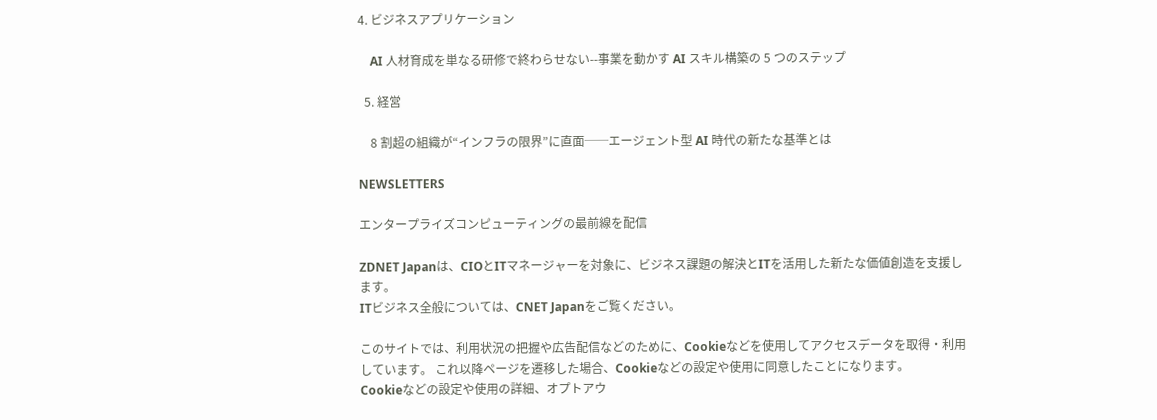4. ビジネスアプリケーション

    AI 人材育成を単なる研修で終わらせない--事業を動かす AI スキル構築の 5 つのステップ

  5. 経営

    8 割超の組織が“インフラの限界”に直面──エージェント型 AI 時代の新たな基準とは

NEWSLETTERS

エンタープライズコンピューティングの最前線を配信

ZDNET Japanは、CIOとITマネージャーを対象に、ビジネス課題の解決とITを活用した新たな価値創造を支援します。
ITビジネス全般については、CNET Japanをご覧ください。

このサイトでは、利用状況の把握や広告配信などのために、Cookieなどを使用してアクセスデータを取得・利用しています。 これ以降ページを遷移した場合、Cookieなどの設定や使用に同意したことになります。
Cookieなどの設定や使用の詳細、オプトアウ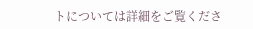トについては詳細をご覧くださ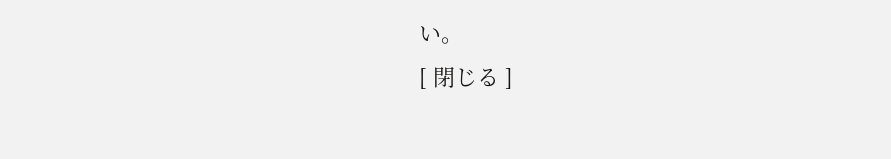い。
[ 閉じる ]